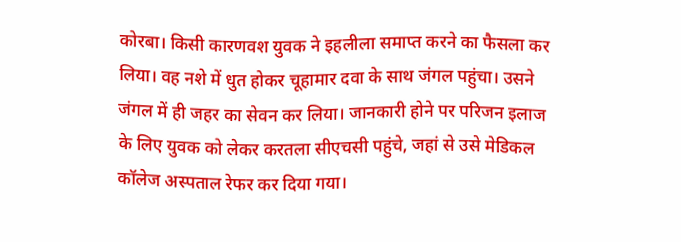कोरबा। किसी कारणवश युवक ने इहलीला समाप्त करने का फैसला कर लिया। वह नशे में धुत होकर चूहामार दवा के साथ जंगल पहुंचा। उसने जंगल में ही जहर का सेवन कर लिया। जानकारी होने पर परिजन इलाज के लिए युवक को लेकर करतला सीएचसी पहुंचे, जहां से उसे मेडिकल कॉलेज अस्पताल रेफर कर दिया गया।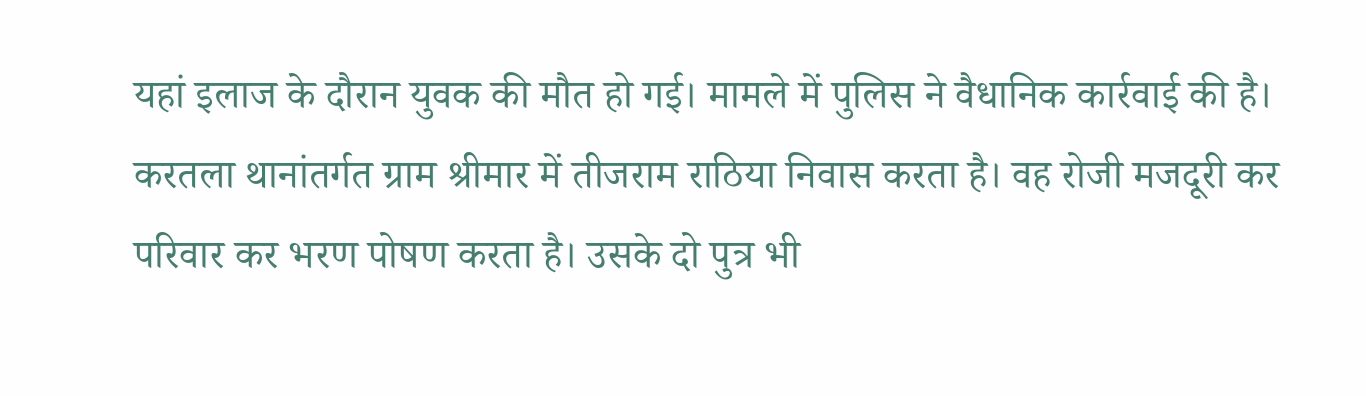यहां इलाज के दौरान युवक की मौत हो गई। मामले में पुलिस ने वैधानिक कार्रवाई की है।
करतला थानांतर्गत ग्राम श्रीमार में तीजराम राठिया निवास करता है। वह रोजी मजदूरी कर परिवार कर भरण पोषण करता है। उसके दो पुत्र भी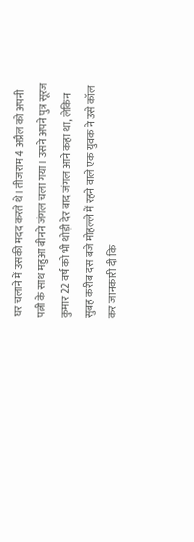घर चलाने में उसकी मदद करते थे। तीजराम 4 अप्रैल को अपनी पत्नी के साथ महुआ बीनने जंगल चला गया। उसने अपने पुत्र सूरज कुमार 22 वर्ष को भी थोड़ी देर बाद जंगल आने कहा था, लेकिन सुबह करीब दस बजे मोहल्ले में रहने वाले एक युवक ने उसे कॉल कर जानकारी दी कि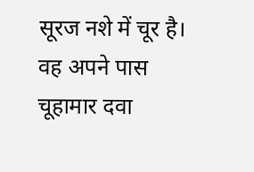सूरज नशे में चूर है। वह अपने पास चूहामार दवा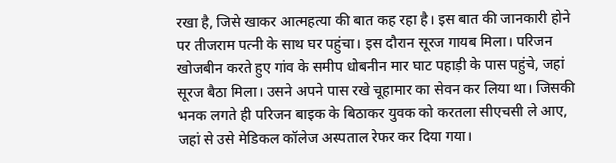रखा है, जिसे खाकर आत्महत्या की बात कह रहा है। इस बात की जानकारी होने पर तीजराम पत्नी के साथ घर पहुंचा। इस दौरान सूरज गायब मिला। परिजन खोजबीन करते हुए गांव के समीप धोबनीन मार घाट पहाड़ी के पास पहुंचे, जहां सूरज बैठा मिला। उसने अपने पास रखे चूहामार का सेवन कर लिया था। जिसकी भनक लगते ही परिजन बाइक के बिठाकर युवक को करतला सीएचसी ले आए, जहां से उसे मेडिकल कॉलेज अस्पताल रेफर कर दिया गया।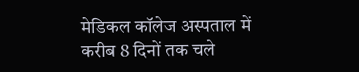मेडिकल कॉलेज अस्पताल में करीब 8 दिनों तक चले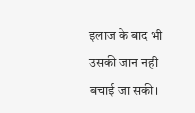इलाज के बाद भी उसकी जान नही बचाई जा सकी।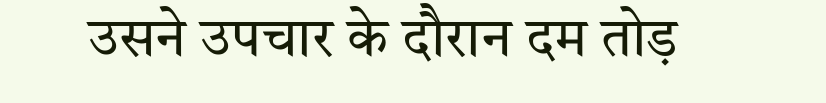उसने उपचार के दौरान दम तोड़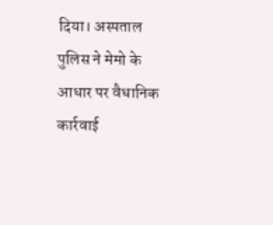दिया। अस्पताल पुलिस ने मेमो के आधार पर वैधानिक कार्रवाई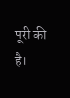पूरी की है।